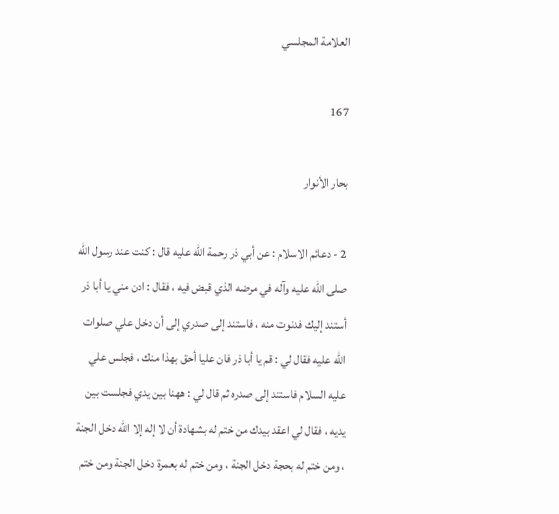العلامة المجلسي

167

بحار الأنوار

2 - دعائم الاسلام : عن أبي ذر رحمة الله عليه قال : كنت عند رسول الله صلى الله عليه وآله في مرضه الذي قبض فيه ، فقال : ادن مني يا أبا ذر أستند إليك فدنوت منه ، فاستند إلى صدري إلى أن دخل علي صلوات الله عليه فقال لي : قم يا أبا ذر فان عليا أحق بهذا منك ، فجلس علي عليه السلام فاستند إلى صدره ثم قال لي : ههنا بين يدي فجلست بين يديه ، فقال لي اعقد بيدك من ختم له بشهادة أن لا إله إلا الله دخل الجنة ، ومن ختم له بحجة دخل الجنة ، ومن ختم له بعمرة دخل الجنة ومن ختم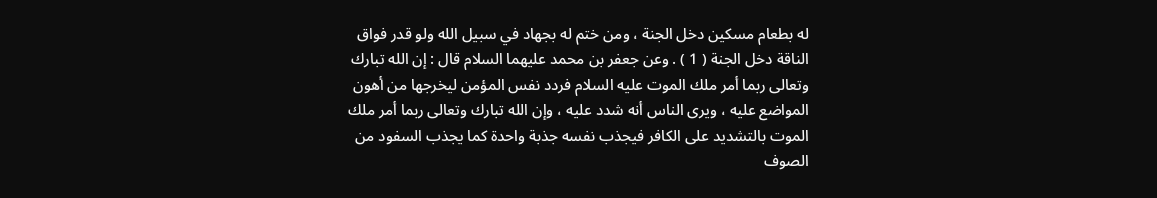له بطعام مسكين دخل الجنة ، ومن ختم له بجهاد في سبيل الله ولو قدر فواق الناقة دخل الجنة ( 1 ) . وعن جعفر بن محمد عليهما السلام قال : إن الله تبارك وتعالى ربما أمر ملك الموت عليه السلام فردد نفس المؤمن ليخرجها من أهون المواضع عليه ، ويرى الناس أنه شدد عليه ، وإن الله تبارك وتعالى ربما أمر ملك الموت بالتشديد على الكافر فيجذب نفسه جذبة واحدة كما يجذب السفود من الصوف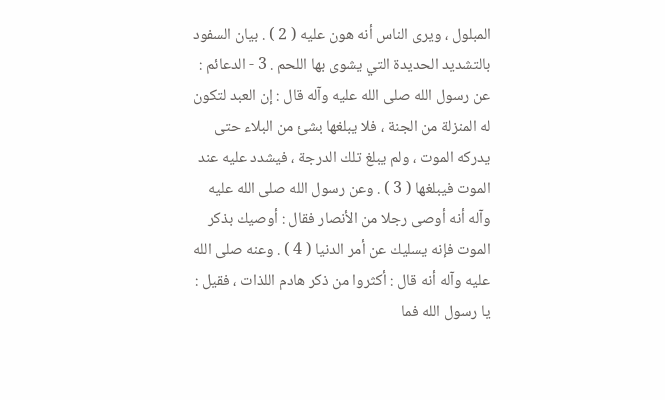المبلول ، ويرى الناس أنه هون عليه ( 2 ) . بيان السفود بالتشديد الحديدة التي يشوى بها اللحم . 3 - الدعائم : عن رسول الله صلى الله عليه وآله قال : إن العبد لتكون له المنزلة من الجنة ، فلا يبلغها بشئ من البلاء حتى يدركه الموت ، ولم يبلغ تلك الدرجة ، فيشدد عليه عند الموت فيبلغها ( 3 ) . وعن رسول الله صلى الله عليه وآله أنه أوصى رجلا من الأنصار فقال : أوصيك بذكر الموت فإنه يسليك عن أمر الدنيا ( 4 ) . وعنه صلى الله عليه وآله أنه قال : أكثروا من ذكر هادم اللذات ، فقيل : يا رسول الله فما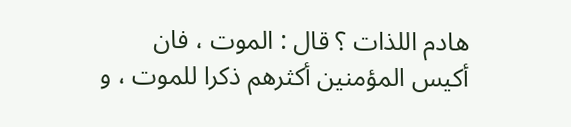هادم اللذات ؟ قال : الموت ، فان أكيس المؤمنين أكثرهم ذكرا للموت ، و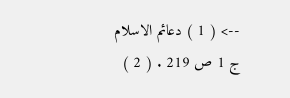--> ( 1 ) دعائم الاسلام ج 1 ص 219 . ( 2 )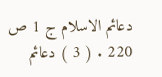دعائم الاسلام ج 1 ص 220 . ( 3 ) دعائم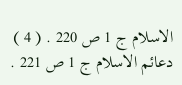الاسلام ج 1 ص 220 . ( 4 ) دعائم الاسلام ج 1 ص 221 .